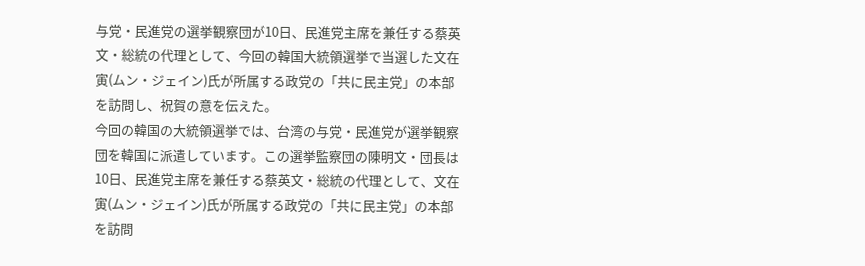与党・民進党の選挙観察団が10日、民進党主席を兼任する蔡英文・総統の代理として、今回の韓国大統領選挙で当選した文在寅(ムン・ジェイン)氏が所属する政党の「共に民主党」の本部を訪問し、祝賀の意を伝えた。
今回の韓国の大統領選挙では、台湾の与党・民進党が選挙観察団を韓国に派遣しています。この選挙監察団の陳明文・団長は10日、民進党主席を兼任する蔡英文・総統の代理として、文在寅(ムン・ジェイン)氏が所属する政党の「共に民主党」の本部を訪問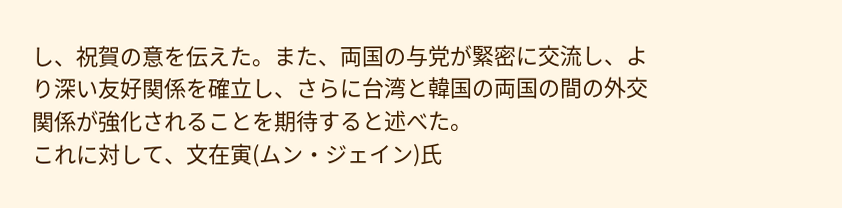し、祝賀の意を伝えた。また、両国の与党が緊密に交流し、より深い友好関係を確立し、さらに台湾と韓国の両国の間の外交関係が強化されることを期待すると述べた。
これに対して、文在寅(ムン・ジェイン)氏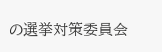の選挙対策委員会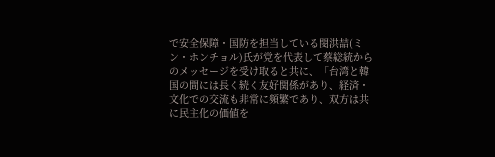で安全保障・国防を担当している閔洪喆(ミン・ホンチョル)氏が党を代表して蔡総統からのメッセージを受け取ると共に、「台湾と韓国の間には長く続く友好関係があり、経済・文化での交流も非常に頻繁であり、双方は共に民主化の価値を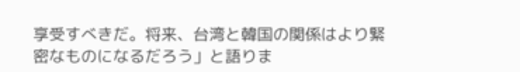享受すべきだ。将来、台湾と韓国の関係はより緊密なものになるだろう」と語りま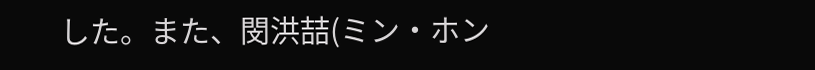した。また、閔洪喆(ミン・ホン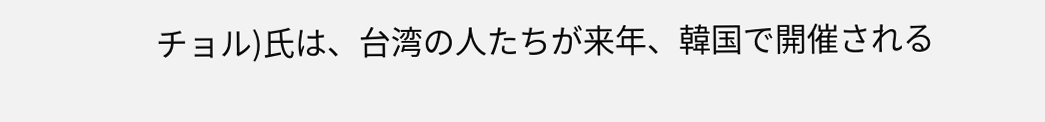チョル)氏は、台湾の人たちが来年、韓国で開催される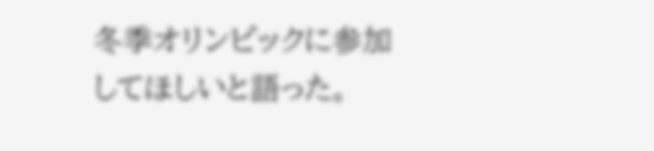冬季オリンピックに参加してほしいと語った。